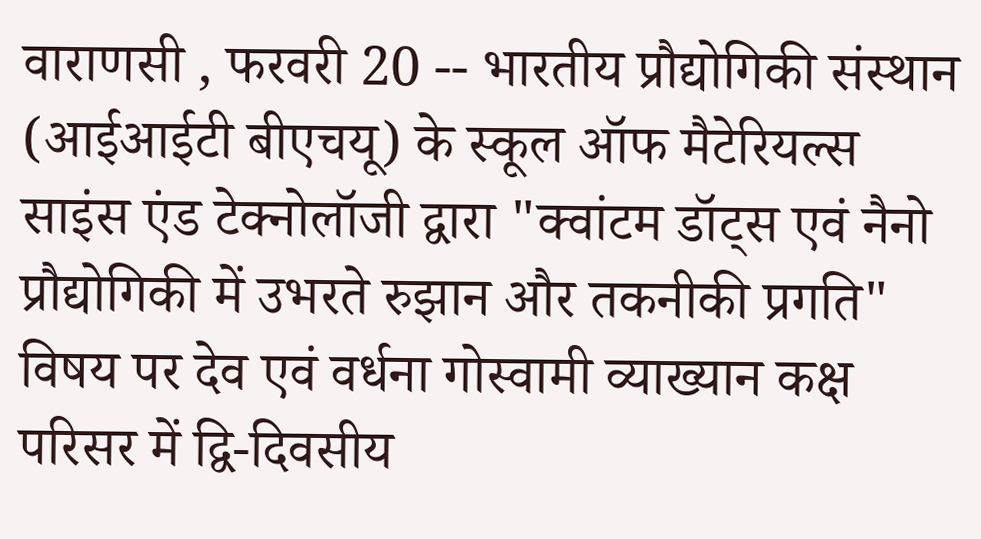वाराणसी , फरवरी 20 -- भारतीय प्रौद्योगिकी संस्थान (आईआईटी बीएचयू) के स्कूल ऑफ मैटेरियल्स साइंस एंड टेक्नोलॉजी द्वारा "क्वांटम डॉट्स एवं नैनो प्रौद्योगिकी में उभरते रुझान और तकनीकी प्रगति" विषय पर देव एवं वर्धना गोस्वामी व्याख्यान कक्ष परिसर में द्वि-दिवसीय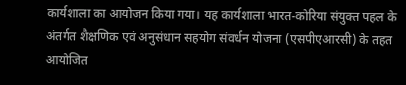कार्यशाला का आयोजन किया गया। यह कार्यशाला भारत-कोरिया संयुक्त पहल के अंतर्गत शैक्षणिक एवं अनुसंधान सहयोग संवर्धन योजना (एसपीएआरसी) के तहत आयोजित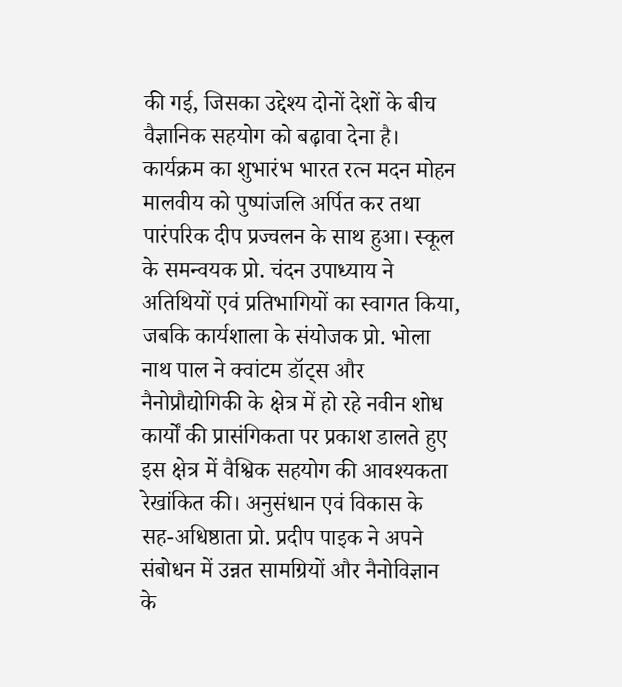की गई, जिसका उद्देश्य दोनों देशों के बीच वैज्ञानिक सहयोग को बढ़ावा देना है। कार्यक्रम का शुभारंभ भारत रत्न मदन मोहन मालवीय को पुष्पांजलि अर्पित कर तथा पारंपरिक दीप प्रज्वलन के साथ हुआ। स्कूल के समन्वयक प्रो. चंदन उपाध्याय ने अतिथियों एवं प्रतिभागियों का स्वागत किया, जबकि कार्यशाला के संयोजक प्रो. भोला नाथ पाल ने क्वांटम डॉट्स और नैनोप्रौद्योगिकी के क्षेत्र में हो रहे नवीन शोध कार्यों की प्रासंगिकता पर प्रकाश डालते हुए इस क्षेत्र में वैश्विक सहयोग की आवश्यकता रेखांकित की। अनुसंधान एवं विकास के सह-अधिष्ठाता प्रो. प्रदीप पाइक ने अपने संबोधन में उन्नत सामग्रियों और नैनोविज्ञान के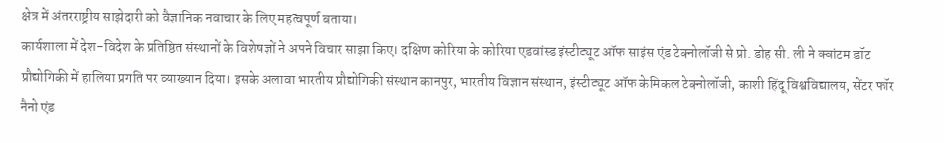क्षेत्र में अंतरराष्ट्रीय साझेदारी को वैज्ञानिक नवाचार के लिए महत्वपूर्ण बताया।
कार्यशाला में देश-विदेश के प्रतिष्ठित संस्थानों के विशेषज्ञों ने अपने विचार साझा किए। दक्षिण कोरिया के कोरिया एडवांस्ड इंस्टीट्यूट ऑफ साइंस एंड टेक्नोलॉजी से प्रो. डोह सी. ली ने क्वांटम डॉट प्रौद्योगिकी में हालिया प्रगति पर व्याख्यान दिया। इसके अलावा भारतीय प्रौद्योगिकी संस्थान कानपुर, भारतीय विज्ञान संस्थान, इंस्टीट्यूट ऑफ केमिकल टेक्नोलॉजी, काशी हिंदू विश्वविद्यालय, सेंटर फॉर नैनो एंड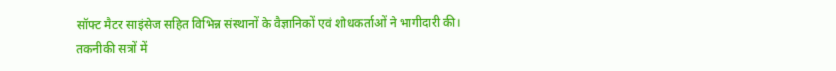सॉफ्ट मैटर साइंसेज सहित विभिन्न संस्थानों के वैज्ञानिकों एवं शोधकर्ताओं ने भागीदारी की।
तकनीकी सत्रों में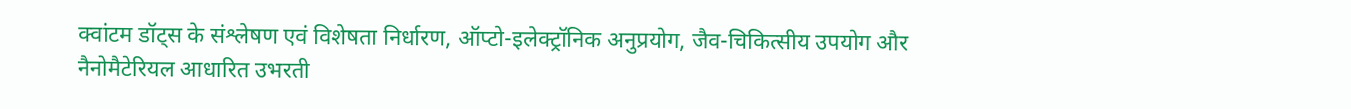क्वांटम डॉट्स के संश्लेषण एवं विशेषता निर्धारण, ऑप्टो-इलेक्ट्रॉनिक अनुप्रयोग, जैव-चिकित्सीय उपयोग और नैनोमैटेरियल आधारित उभरती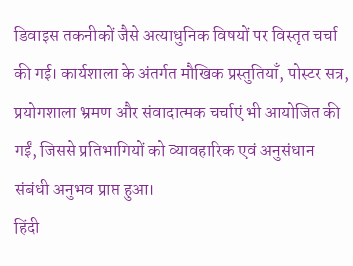डिवाइस तकनीकों जैसे अत्याधुनिक विषयों पर विस्तृत चर्चा की गई। कार्यशाला के अंतर्गत मौखिक प्रस्तुतियाँ, पोस्टर सत्र, प्रयोगशाला भ्रमण और संवादात्मक चर्चाएं भी आयोजित की गईं, जिससे प्रतिभागियों को व्यावहारिक एवं अनुसंधान संबंधी अनुभव प्राप्त हुआ।
हिंदी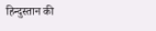हिन्दुस्तान की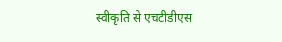स्वीकृति से एचटीडीएस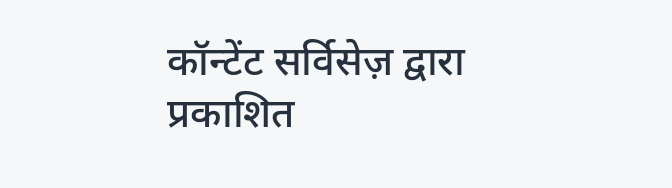कॉन्टेंट सर्विसेज़ द्वारा प्रकाशित